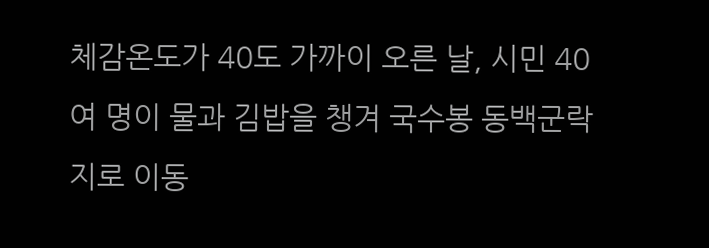체감온도가 40도 가까이 오른 날, 시민 40여 명이 물과 김밥을 챙겨 국수봉 동백군락지로 이동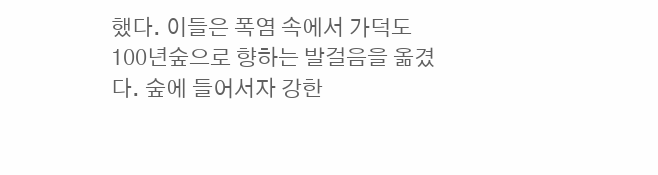했다. 이들은 폭염 속에서 가덕도 100년숲으로 향하는 발걸음을 옮겼다. 숲에 들어서자 강한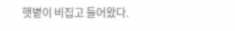햇볕이 비집고 들어왔다.